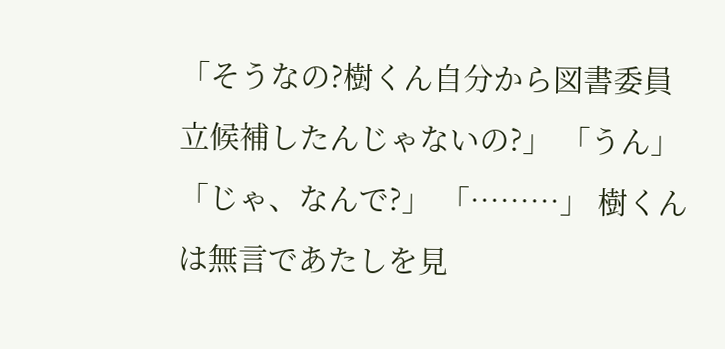「そうなの?樹くん自分から図書委員立候補したんじゃないの?」 「うん」 「じゃ、なんで?」 「………」 樹くんは無言であたしを見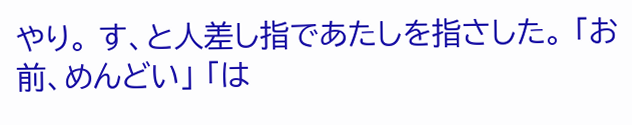やり。 す、と人差し指であたしを指さした。 「お前、めんどい」 「は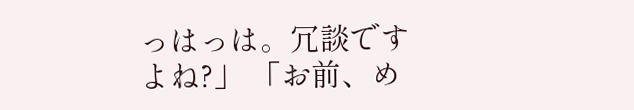っはっは。冗談ですよね?」 「お前、め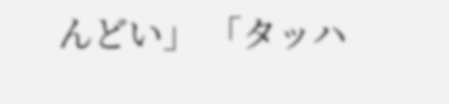んどい」 「タッハ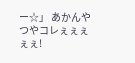ー☆」 あかんやつやコレぇぇぇぇぇ!